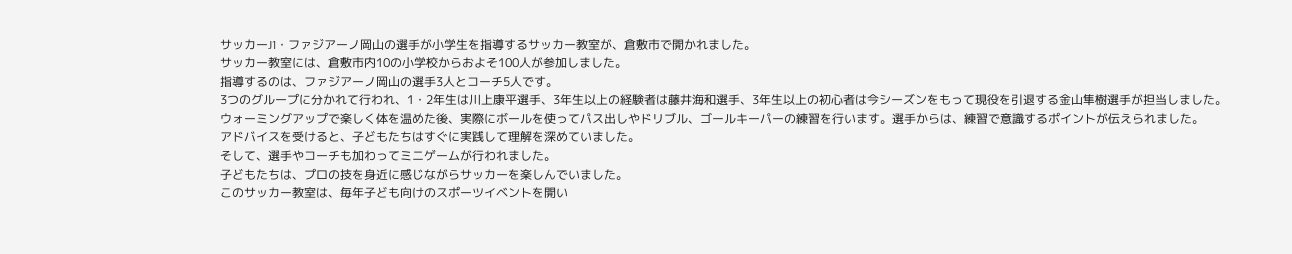サッカーJ1・ファジアーノ岡山の選手が小学生を指導するサッカー教室が、倉敷市で開かれました。
サッカー教室には、倉敷市内10の小学校からおよそ100人が参加しました。
指導するのは、ファジアーノ岡山の選手3人とコーチ5人です。
3つのグループに分かれて行われ、1・2年生は川上康平選手、3年生以上の経験者は藤井海和選手、3年生以上の初心者は今シーズンをもって現役を引退する金山隼樹選手が担当しました。
ウォーミングアップで楽しく体を温めた後、実際にボールを使ってパス出しやドリブル、ゴールキーパーの練習を行います。選手からは、練習で意識するポイントが伝えられました。
アドバイスを受けると、子どもたちはすぐに実践して理解を深めていました。
そして、選手やコーチも加わってミニゲームが行われました。
子どもたちは、プロの技を身近に感じながらサッカーを楽しんでいました。
このサッカー教室は、毎年子ども向けのスポーツイベントを開い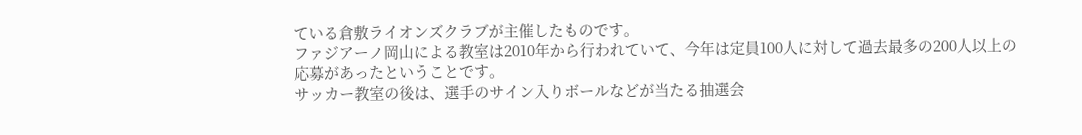ている倉敷ライオンズクラブが主催したものです。
ファジアーノ岡山による教室は2010年から行われていて、今年は定員100人に対して過去最多の200人以上の応募があったということです。
サッカー教室の後は、選手のサイン入りボールなどが当たる抽選会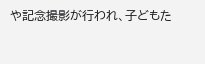や記念撮影が行われ、子どもた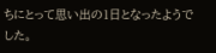ちにとって思い出の1日となったようでした。